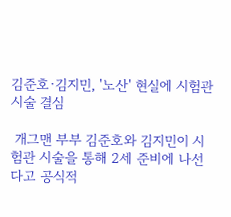김준호·김지민, '노산' 현실에 시험관 시술 결심

 개그맨 부부 김준호와 김지민이 시험관 시술을 통해 2세 준비에 나선다고 공식적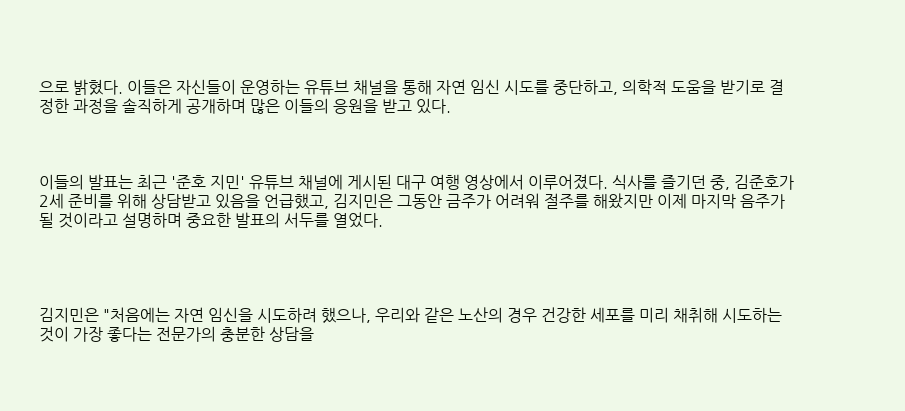으로 밝혔다. 이들은 자신들이 운영하는 유튜브 채널을 통해 자연 임신 시도를 중단하고, 의학적 도움을 받기로 결정한 과정을 솔직하게 공개하며 많은 이들의 응원을 받고 있다.



이들의 발표는 최근 '준호 지민' 유튜브 채널에 게시된 대구 여행 영상에서 이루어졌다. 식사를 즐기던 중, 김준호가 2세 준비를 위해 상담받고 있음을 언급했고, 김지민은 그동안 금주가 어려워 절주를 해왔지만 이제 마지막 음주가 될 것이라고 설명하며 중요한 발표의 서두를 열었다.




김지민은 "처음에는 자연 임신을 시도하려 했으나, 우리와 같은 노산의 경우 건강한 세포를 미리 채취해 시도하는 것이 가장 좋다는 전문가의 충분한 상담을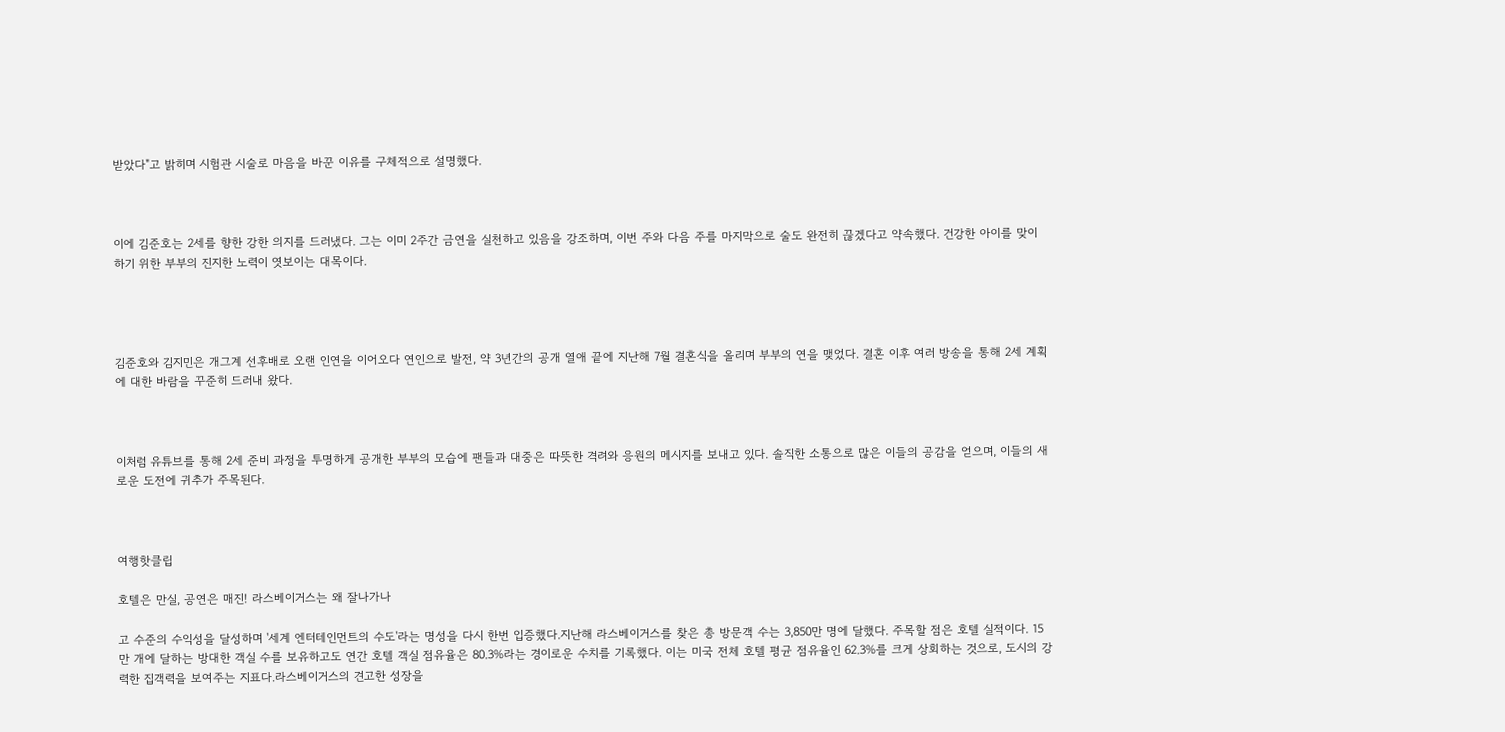받았다"고 밝히며 시험관 시술로 마음을 바꾼 이유를 구체적으로 설명했다.



이에 김준호는 2세를 향한 강한 의지를 드러냈다. 그는 이미 2주간 금연을 실천하고 있음을 강조하며, 이번 주와 다음 주를 마지막으로 술도 완전히 끊겠다고 약속했다. 건강한 아이를 맞이하기 위한 부부의 진지한 노력이 엿보이는 대목이다.




김준호와 김지민은 개그계 선후배로 오랜 인연을 이어오다 연인으로 발전, 약 3년간의 공개 열애 끝에 지난해 7월 결혼식을 올리며 부부의 연을 맺었다. 결혼 이후 여러 방송을 통해 2세 계획에 대한 바람을 꾸준히 드러내 왔다.



이처럼 유튜브를 통해 2세 준비 과정을 투명하게 공개한 부부의 모습에 팬들과 대중은 따뜻한 격려와 응원의 메시지를 보내고 있다. 솔직한 소통으로 많은 이들의 공감을 얻으며, 이들의 새로운 도전에 귀추가 주목된다.



여행핫클립

호텔은 만실, 공연은 매진! 라스베이거스는 왜 잘나가나

고 수준의 수익성을 달성하며 '세계 엔터테인먼트의 수도'라는 명성을 다시 한번 입증했다.지난해 라스베이거스를 찾은 총 방문객 수는 3,850만 명에 달했다. 주목할 점은 호텔 실적이다. 15만 개에 달하는 방대한 객실 수를 보유하고도 연간 호텔 객실 점유율은 80.3%라는 경이로운 수치를 기록했다. 이는 미국 전체 호텔 평균 점유율인 62.3%를 크게 상회하는 것으로, 도시의 강력한 집객력을 보여주는 지표다.라스베이거스의 견고한 성장을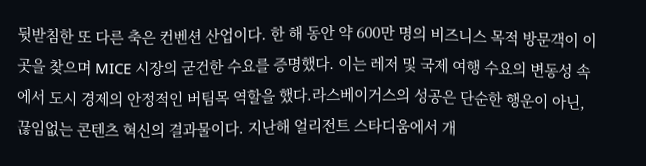뒷받침한 또 다른 축은 컨벤션 산업이다. 한 해 동안 약 600만 명의 비즈니스 목적 방문객이 이곳을 찾으며 MICE 시장의 굳건한 수요를 증명했다. 이는 레저 및 국제 여행 수요의 변동성 속에서 도시 경제의 안정적인 버팀목 역할을 했다.라스베이거스의 성공은 단순한 행운이 아닌, 끊임없는 콘텐츠 혁신의 결과물이다. 지난해 얼리전트 스타디움에서 개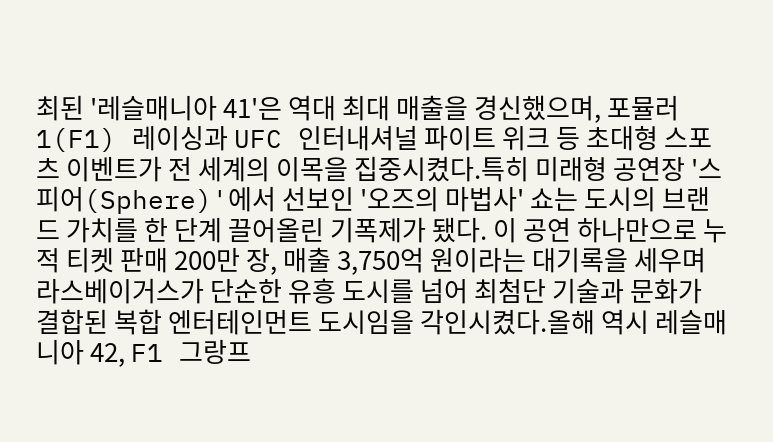최된 '레슬매니아 41'은 역대 최대 매출을 경신했으며, 포뮬러 1(F1) 레이싱과 UFC 인터내셔널 파이트 위크 등 초대형 스포츠 이벤트가 전 세계의 이목을 집중시켰다.특히 미래형 공연장 '스피어(Sphere)'에서 선보인 '오즈의 마법사' 쇼는 도시의 브랜드 가치를 한 단계 끌어올린 기폭제가 됐다. 이 공연 하나만으로 누적 티켓 판매 200만 장, 매출 3,750억 원이라는 대기록을 세우며 라스베이거스가 단순한 유흥 도시를 넘어 최첨단 기술과 문화가 결합된 복합 엔터테인먼트 도시임을 각인시켰다.올해 역시 레슬매니아 42, F1 그랑프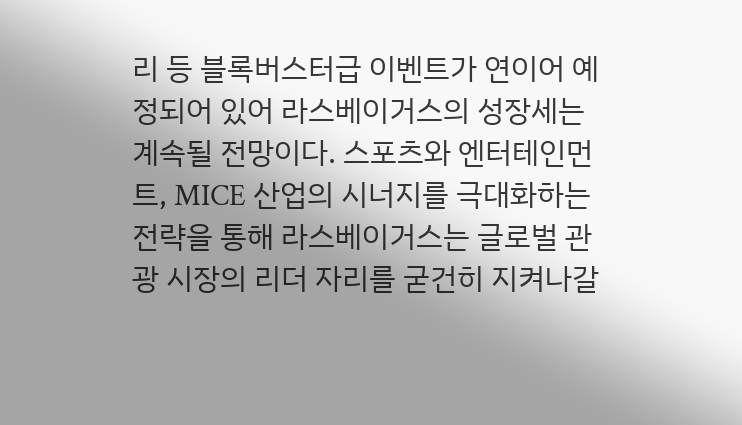리 등 블록버스터급 이벤트가 연이어 예정되어 있어 라스베이거스의 성장세는 계속될 전망이다. 스포츠와 엔터테인먼트, MICE 산업의 시너지를 극대화하는 전략을 통해 라스베이거스는 글로벌 관광 시장의 리더 자리를 굳건히 지켜나갈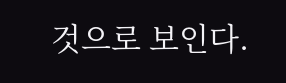것으로 보인다.